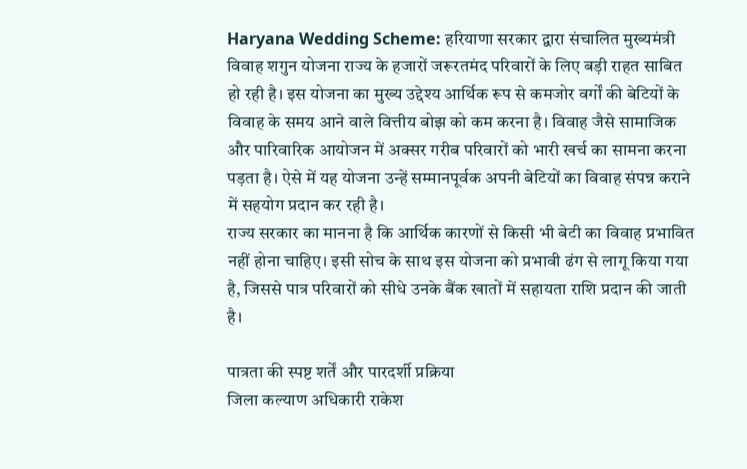Haryana Wedding Scheme: हरियाणा सरकार द्वारा संचालित मुख्यमंत्री विवाह शगुन योजना राज्य के हजारों जरूरतमंद परिवारों के लिए बड़ी राहत साबित हो रही है। इस योजना का मुख्य उद्देश्य आर्थिक रूप से कमजोर वर्गों की बेटियों के विवाह के समय आने वाले वित्तीय बोझ को कम करना है। विवाह जैसे सामाजिक और पारिवारिक आयोजन में अक्सर गरीब परिवारों को भारी खर्च का सामना करना पड़ता है। ऐसे में यह योजना उन्हें सम्मानपूर्वक अपनी बेटियों का विवाह संपन्न कराने में सहयोग प्रदान कर रही है।
राज्य सरकार का मानना है कि आर्थिक कारणों से किसी भी बेटी का विवाह प्रभावित नहीं होना चाहिए। इसी सोच के साथ इस योजना को प्रभावी ढंग से लागू किया गया है, जिससे पात्र परिवारों को सीधे उनके बैंक खातों में सहायता राशि प्रदान की जाती है।

पात्रता की स्पष्ट शर्तें और पारदर्शी प्रक्रिया
जिला कल्याण अधिकारी राकेश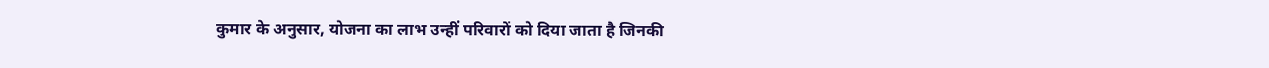कुमार के अनुसार, योजना का लाभ उन्हीं परिवारों को दिया जाता है जिनकी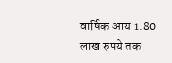वार्षिक आय 1.80 लाख रुपये तक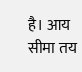है। आय सीमा तय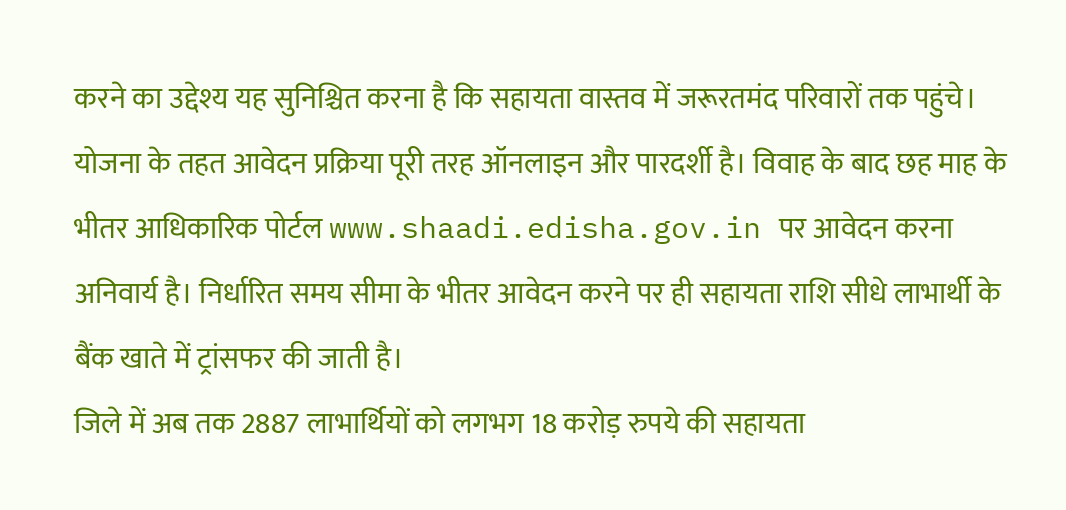करने का उद्देश्य यह सुनिश्चित करना है कि सहायता वास्तव में जरूरतमंद परिवारों तक पहुंचे।
योजना के तहत आवेदन प्रक्रिया पूरी तरह ऑनलाइन और पारदर्शी है। विवाह के बाद छह माह के भीतर आधिकारिक पोर्टल www.shaadi.edisha.gov.in पर आवेदन करना अनिवार्य है। निर्धारित समय सीमा के भीतर आवेदन करने पर ही सहायता राशि सीधे लाभार्थी के बैंक खाते में ट्रांसफर की जाती है।
जिले में अब तक 2887 लाभार्थियों को लगभग 18 करोड़ रुपये की सहायता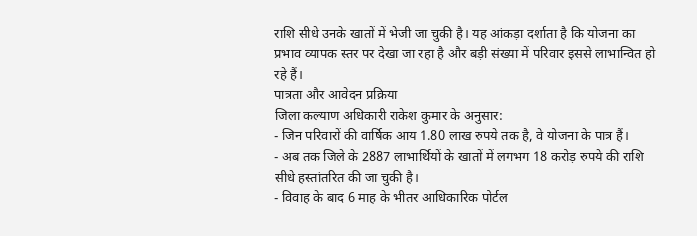राशि सीधे उनके खातों में भेजी जा चुकी है। यह आंकड़ा दर्शाता है कि योजना का प्रभाव व्यापक स्तर पर देखा जा रहा है और बड़ी संख्या में परिवार इससे लाभान्वित हो रहे हैं।
पात्रता और आवेदन प्रक्रिया
जिला कल्याण अधिकारी राकेश कुमार के अनुसार:
- जिन परिवारों की वार्षिक आय 1.80 लाख रुपये तक है, वे योजना के पात्र हैं।
- अब तक जिले के 2887 लाभार्थियों के खातों में लगभग 18 करोड़ रुपये की राशि सीधे हस्तांतरित की जा चुकी है।
- विवाह के बाद 6 माह के भीतर आधिकारिक पोर्टल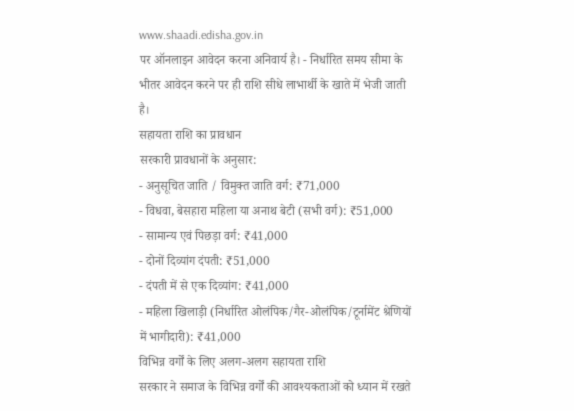www.shaadi.edisha.gov.in
पर ऑनलाइन आवेदन करना अनिवार्य है। - निर्धारित समय सीमा के भीतर आवेदन करने पर ही राशि सीधे लाभार्थी के खाते में भेजी जाती है।
सहायता राशि का प्रावधान
सरकारी प्रावधानों के अनुसार:
- अनुसूचित जाति / विमुक्त जाति वर्ग: ₹71,000
- विधवा, बेसहारा महिला या अनाथ बेटी (सभी वर्ग): ₹51,000
- सामान्य एवं पिछड़ा वर्ग: ₹41,000
- दोनों दिव्यांग दंपती: ₹51,000
- दंपती में से एक दिव्यांग: ₹41,000
- महिला खिलाड़ी (निर्धारित ओलंपिक/गैर-ओलंपिक/टूर्नामेंट श्रेणियों में भागीदारी): ₹41,000
विभिन्न वर्गों के लिए अलग-अलग सहायता राशि
सरकार ने समाज के विभिन्न वर्गों की आवश्यकताओं को ध्यान में रखते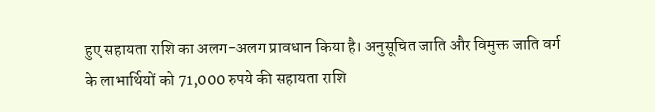हुए सहायता राशि का अलग-अलग प्रावधान किया है। अनुसूचित जाति और विमुक्त जाति वर्ग के लाभार्थियों को 71,000 रुपये की सहायता राशि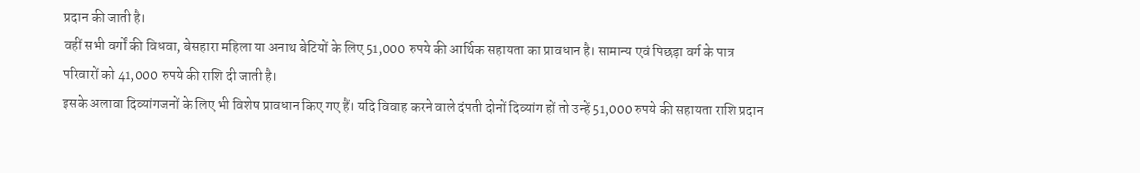प्रदान की जाती है।
वहीं सभी वर्गों की विधवा, बेसहारा महिला या अनाथ बेटियों के लिए 51,000 रुपये की आर्थिक सहायता का प्रावधान है। सामान्य एवं पिछड़ा वर्ग के पात्र परिवारों को 41,000 रुपये की राशि दी जाती है।
इसके अलावा दिव्यांगजनों के लिए भी विशेष प्रावधान किए गए हैं। यदि विवाह करने वाले दंपती दोनों दिव्यांग हों तो उन्हें 51,000 रुपये की सहायता राशि प्रदान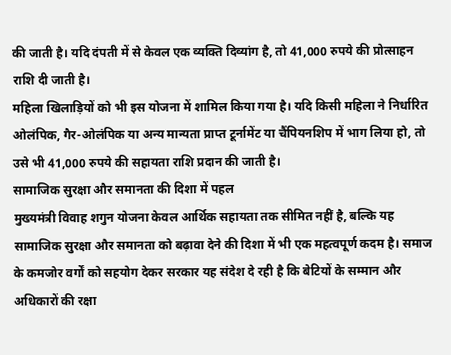की जाती है। यदि दंपती में से केवल एक व्यक्ति दिव्यांग है, तो 41,000 रुपये की प्रोत्साहन राशि दी जाती है।
महिला खिलाड़ियों को भी इस योजना में शामिल किया गया है। यदि किसी महिला ने निर्धारित ओलंपिक, गैर-ओलंपिक या अन्य मान्यता प्राप्त टूर्नामेंट या चैंपियनशिप में भाग लिया हो, तो उसे भी 41,000 रुपये की सहायता राशि प्रदान की जाती है।
सामाजिक सुरक्षा और समानता की दिशा में पहल
मुख्यमंत्री विवाह शगुन योजना केवल आर्थिक सहायता तक सीमित नहीं है, बल्कि यह सामाजिक सुरक्षा और समानता को बढ़ावा देने की दिशा में भी एक महत्वपूर्ण कदम है। समाज के कमजोर वर्गों को सहयोग देकर सरकार यह संदेश दे रही है कि बेटियों के सम्मान और अधिकारों की रक्षा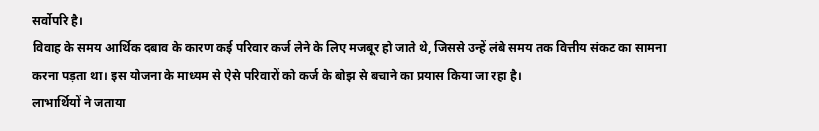सर्वोपरि है।
विवाह के समय आर्थिक दबाव के कारण कई परिवार कर्ज लेने के लिए मजबूर हो जाते थे, जिससे उन्हें लंबे समय तक वित्तीय संकट का सामना करना पड़ता था। इस योजना के माध्यम से ऐसे परिवारों को कर्ज के बोझ से बचाने का प्रयास किया जा रहा है।
लाभार्थियों ने जताया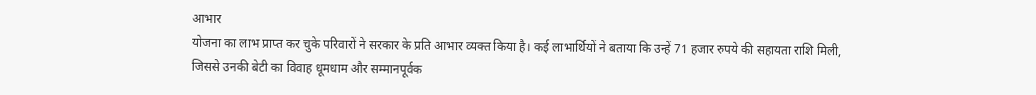आभार
योजना का लाभ प्राप्त कर चुके परिवारों ने सरकार के प्रति आभार व्यक्त किया है। कई लाभार्थियों ने बताया कि उन्हें 71 हजार रुपये की सहायता राशि मिली, जिससे उनकी बेटी का विवाह धूमधाम और सम्मानपूर्वक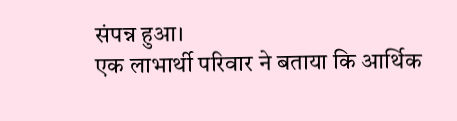संपन्न हुआ।
एक लाभार्थी परिवार ने बताया कि आर्थिक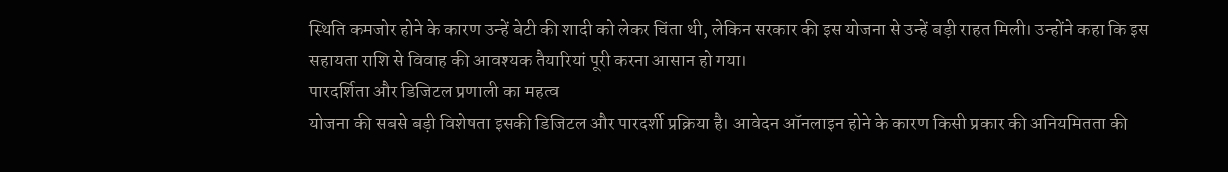स्थिति कमजोर होने के कारण उन्हें बेटी की शादी को लेकर चिंता थी, लेकिन सरकार की इस योजना से उन्हें बड़ी राहत मिली। उन्होंने कहा कि इस सहायता राशि से विवाह की आवश्यक तैयारियां पूरी करना आसान हो गया।
पारदर्शिता और डिजिटल प्रणाली का महत्व
योजना की सबसे बड़ी विशेषता इसकी डिजिटल और पारदर्शी प्रक्रिया है। आवेदन ऑनलाइन होने के कारण किसी प्रकार की अनियमितता की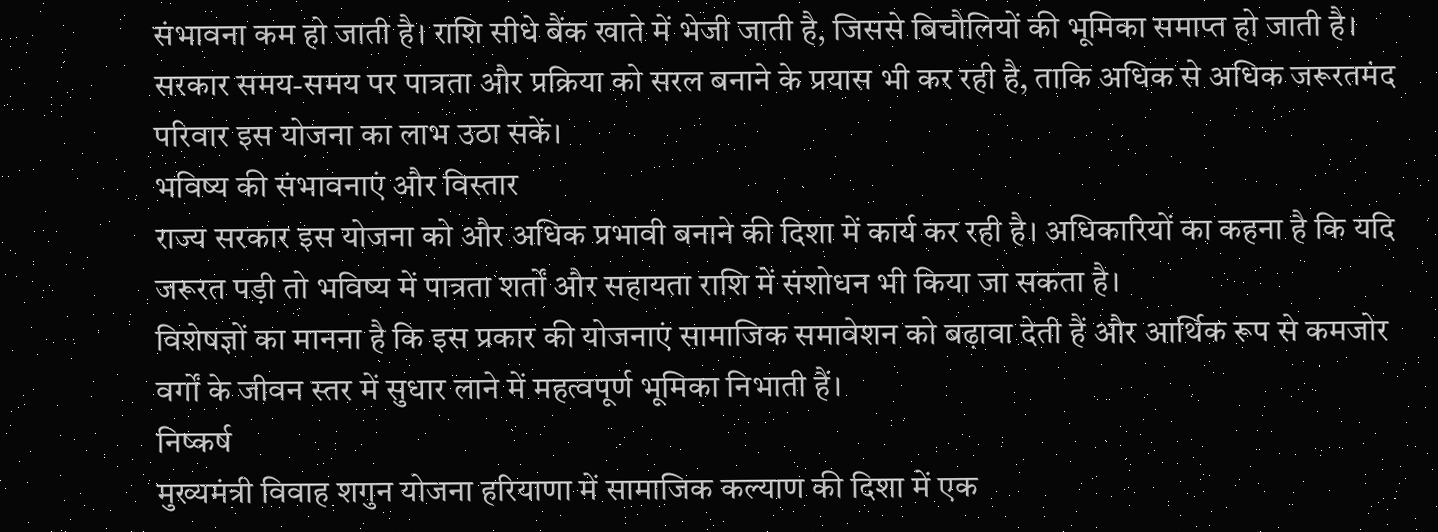संभावना कम हो जाती है। राशि सीधे बैंक खाते में भेजी जाती है, जिससे बिचौलियों की भूमिका समाप्त हो जाती है।
सरकार समय-समय पर पात्रता और प्रक्रिया को सरल बनाने के प्रयास भी कर रही है, ताकि अधिक से अधिक जरूरतमंद परिवार इस योजना का लाभ उठा सकें।
भविष्य की संभावनाएं और विस्तार
राज्य सरकार इस योजना को और अधिक प्रभावी बनाने की दिशा में कार्य कर रही है। अधिकारियों का कहना है कि यदि जरूरत पड़ी तो भविष्य में पात्रता शर्तों और सहायता राशि में संशोधन भी किया जा सकता है।
विशेषज्ञों का मानना है कि इस प्रकार की योजनाएं सामाजिक समावेशन को बढ़ावा देती हैं और आर्थिक रूप से कमजोर वर्गों के जीवन स्तर में सुधार लाने में महत्वपूर्ण भूमिका निभाती हैं।
निष्कर्ष
मुख्यमंत्री विवाह शगुन योजना हरियाणा में सामाजिक कल्याण की दिशा में एक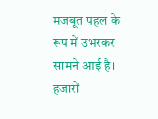मजबूत पहल के रूप में उभरकर सामने आई है। हजारों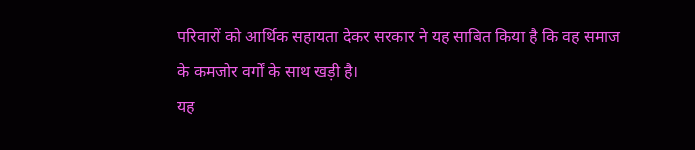परिवारों को आर्थिक सहायता देकर सरकार ने यह साबित किया है कि वह समाज के कमजोर वर्गों के साथ खड़ी है।
यह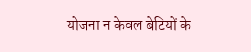योजना न केवल बेटियों के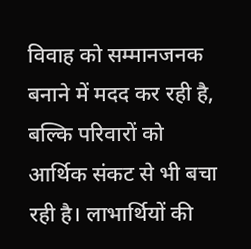विवाह को सम्मानजनक बनाने में मदद कर रही है, बल्कि परिवारों को आर्थिक संकट से भी बचा रही है। लाभार्थियों की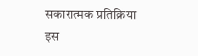सकारात्मक प्रतिक्रिया इस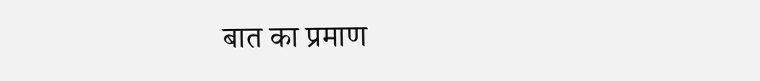बात का प्रमाण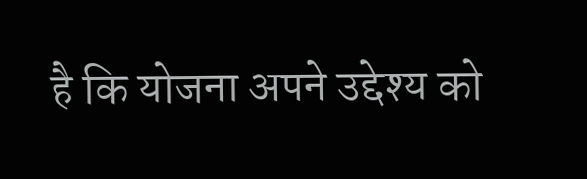है कि योजना अपने उद्देश्य को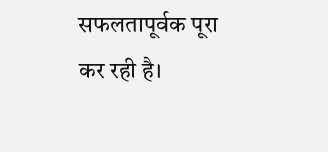सफलतापूर्वक पूरा कर रही है।